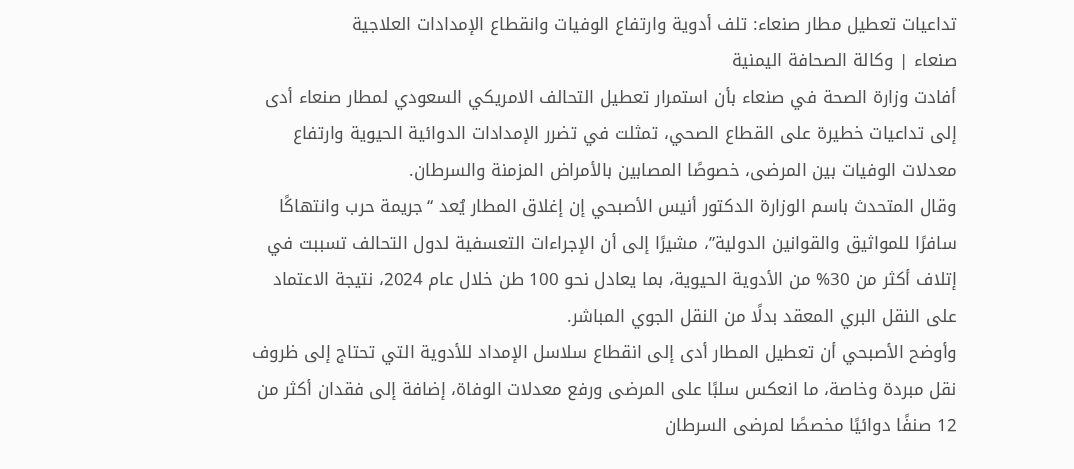تداعيات تعطيل مطار صنعاء: تلف أدوية وارتفاع الوفيات وانقطاع الإمدادات العلاجية
صنعاء | وكالة الصحافة اليمنية
أفادت وزارة الصحة في صنعاء بأن استمرار تعطيل التحالف الامريكي السعودي لمطار صنعاء أدى إلى تداعيات خطيرة على القطاع الصحي، تمثلت في تضرر الإمدادات الدوائية الحيوية وارتفاع معدلات الوفيات بين المرضى، خصوصًا المصابين بالأمراض المزمنة والسرطان.
وقال المتحدث باسم الوزارة الدكتور أنيس الأصبحي إن إغلاق المطار يُعد “جريمة حرب وانتهاكًا سافرًا للمواثيق والقوانين الدولية”، مشيرًا إلى أن الإجراءات التعسفية لدول التحالف تسببت في إتلاف أكثر من 30% من الأدوية الحيوية، بما يعادل نحو 100 طن خلال عام 2024، نتيجة الاعتماد على النقل البري المعقد بدلًا من النقل الجوي المباشر.
وأوضح الأصبحي أن تعطيل المطار أدى إلى انقطاع سلاسل الإمداد للأدوية التي تحتاج إلى ظروف نقل مبردة وخاصة، ما انعكس سلبًا على المرضى ورفع معدلات الوفاة، إضافة إلى فقدان أكثر من 12 صنفًا دوائيًا مخصصًا لمرضى السرطان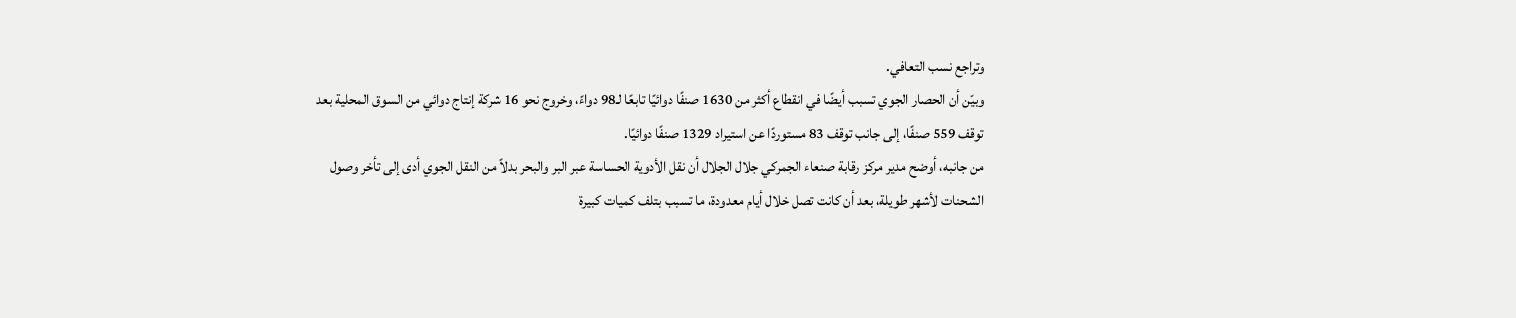وتراجع نسب التعافي.
وبيّن أن الحصار الجوي تسبب أيضًا في انقطاع أكثر من 1630 صنفًا دوائيًا تابعًا لـ98 دواءً، وخروج نحو 16 شركة إنتاج دوائي من السوق المحلية بعد توقف 559 صنفًا، إلى جانب توقف 83 مستوردًا عن استيراد 1329 صنفًا دوائيًا.
من جانبه، أوضح مدير مركز رقابة صنعاء الجمركي جلال الجلال أن نقل الأدوية الحساسة عبر البر والبحر بدلاً من النقل الجوي أدى إلى تأخر وصول الشحنات لأشهر طويلة، بعد أن كانت تصل خلال أيام معدودة، ما تسبب بتلف كميات كبيرة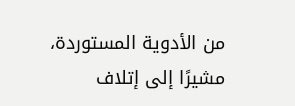من الأدوية المستوردة، مشيرًا إلى إتلاف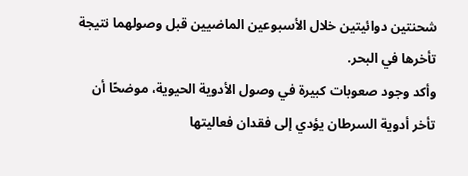شحنتين دوائيتين خلال الأسبوعين الماضيين قبل وصولهما نتيجة تأخرها في البحر.
وأكد وجود صعوبات كبيرة في وصول الأدوية الحيوية، موضحًا أن تأخر أدوية السرطان يؤدي إلى فقدان فعاليتها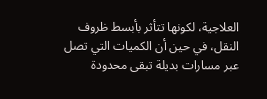العلاجية، لكونها تتأثر بأبسط ظروف النقل، في حين أن الكميات التي تصل عبر مسارات بديلة تبقى محدودة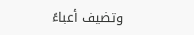وتضيف أعباءً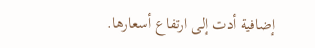إضافية أدت إلى ارتفاع أسعارها.